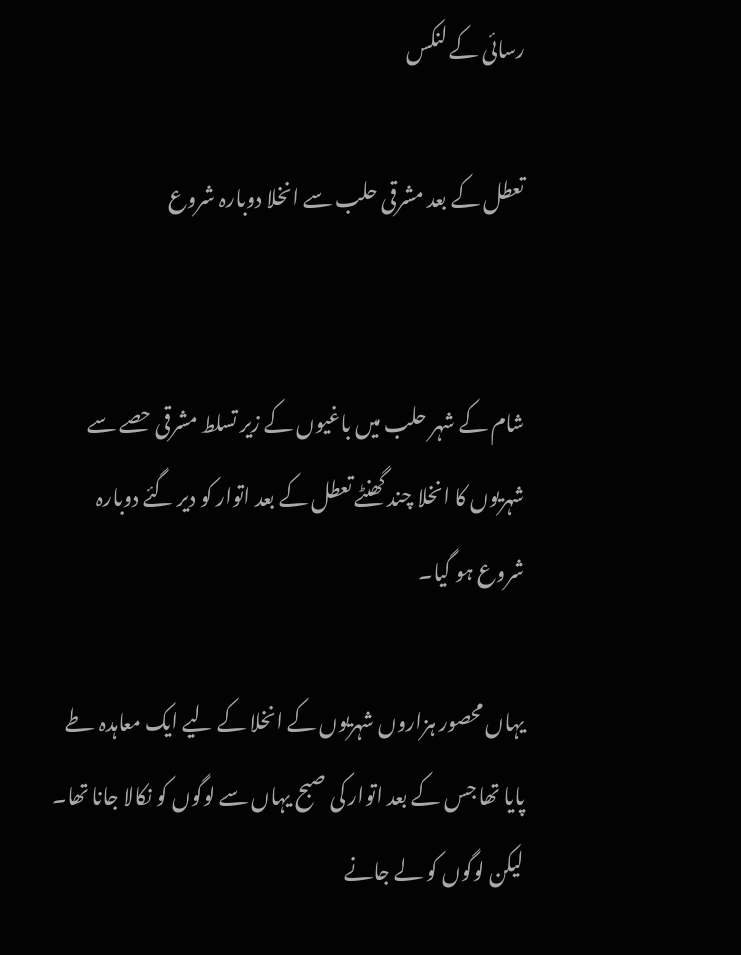رسائی کے لنکس

تعطل کے بعد مشرقی حلب سے انخلا دوبارہ شروع


شام کے شہر حلب میں باغیوں کے زیر تسلط مشرقی حصے سے شہریوں کا انخلا چند گھنٹے تعطل کے بعد اتوار کو دیر گئے دوبارہ شروع ہو گیا۔

یہاں محصور ہزاروں شہریوں کے انخلا کے لیے ایک معاہدہ طے پایا تھا جس کے بعد اتوار کی صبح یہاں سے لوگوں کو نکالا جانا تھا۔ لیکن لوگوں کو لے جانے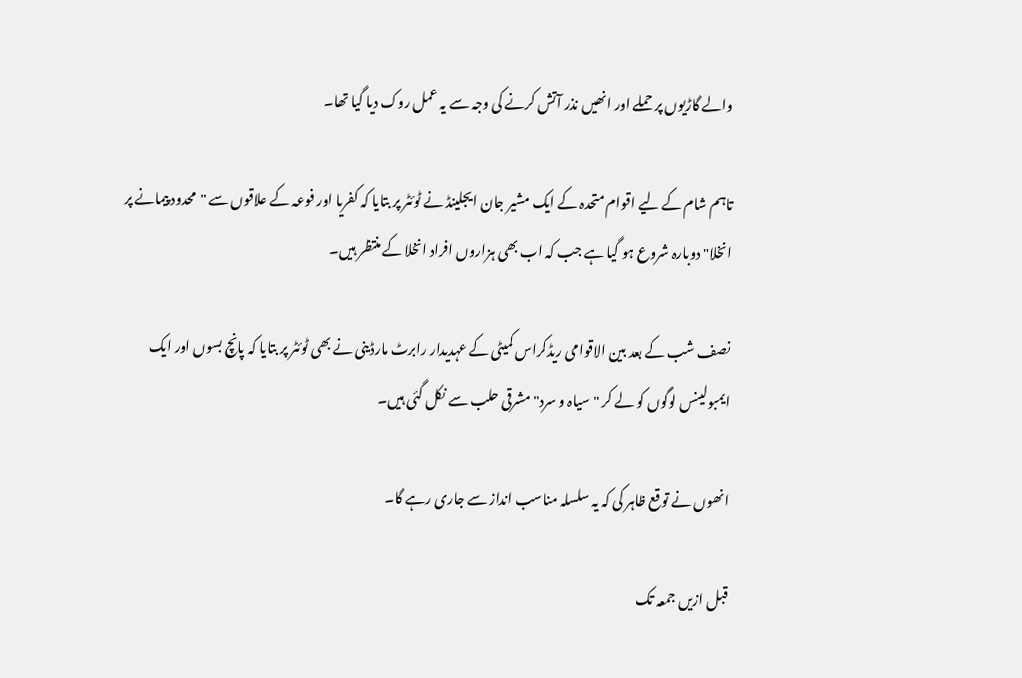والے گاڑیوں پر حملے اور انھیں نذر آتش کرنے کی وجہ سے یہ عمل روک دیا گیا تھا۔

تاہم شام کے لیے اقوام متحدہ کے ایک مشیر جان ایجلینڈ نے ٹوئٹر پر بتایا کہ کفریا اور فوعہ کے علاقوں سے "محدود پیمانے پر انخلا" دوبارہ شروع ہو گیا ہے جب کہ اب بھی ہزاروں افراد انخلا کے منتظر ہیں۔

نصف شب کے بعد بین الاقوامی ریڈکراس کمیٹی کے عہدیدار رابرٹ مارڈینی نے بھی ٹوئٹر پر بتایا کہ پانچ بسوں اور ایک ایمبولینس لوگوں کو لے کر "سیاہ و سرد" مشرقی حلب سے نکل گئی ہیں۔

انھوں نے توقع ظاہر کی کہ یہ سلسلہ مناسب انداز سے جاری رہے گا۔

قبل ازیں جمعہ تک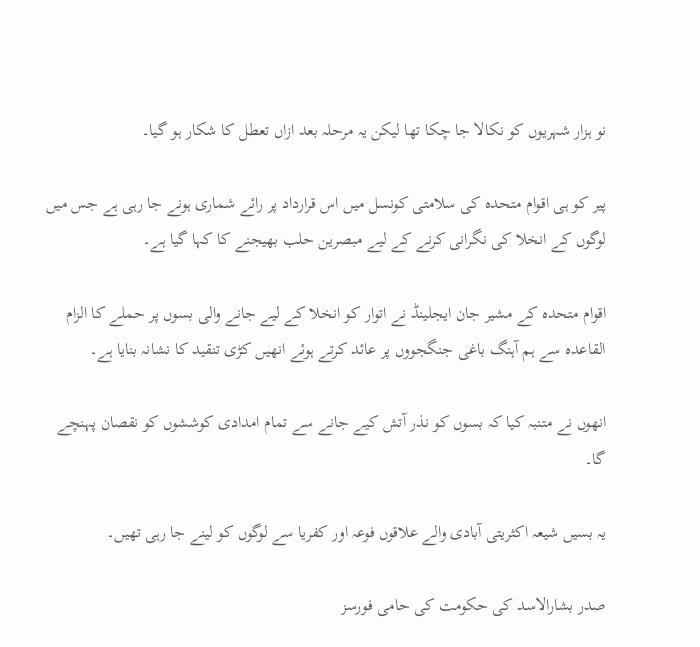نو ہزار شہریوں کو نکالا جا چکا تھا لیکن یہ مرحلہ بعد ازاں تعطل کا شکار ہو گیا۔

پیر کو ہی اقوام متحدہ کی سلامتی کونسل میں اس قرارداد پر رائے شماری ہونے جا رہی ہے جس میں لوگوں کے انخلا کی نگرانی کرنے کے لیے مبصرین حلب بھیجنے کا کہا گیا ہے۔

اقوام متحدہ کے مشیر جان ایجلینڈ نے اتوار کو انخلا کے لیے جانے والی بسوں پر حملے کا الزام القاعدہ سے ہم آہنگ باغی جنگجووں پر عائد کرتے ہوئے انھیں کڑی تنقید کا نشانہ بنایا ہے۔

انھوں نے متنبہ کیا کہ بسوں کو نذر آتش کیے جانے سے تمام امدادی کوششوں کو نقصان پہنچے گا۔

یہ بسیں شیعہ اکثریتی آبادی والے علاقوں فوعہ اور کفریا سے لوگوں کو لینے جا رہی تھیں۔

صدر بشارالاسد کی حکومت کی حامی فورسز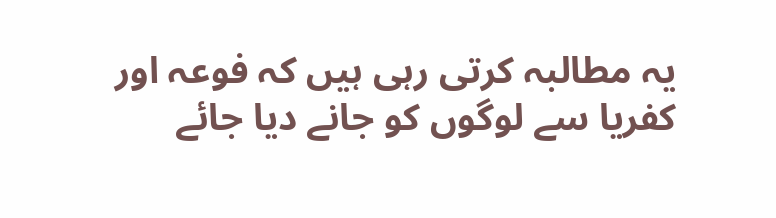یہ مطالبہ کرتی رہی ہیں کہ فوعہ اور کفریا سے لوگوں کو جانے دیا جائے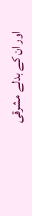اور ان کے بدلے مشرقی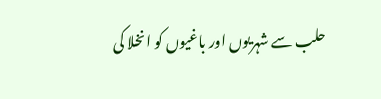حلب سے شہریوں اور باغیوں کو انخلا کی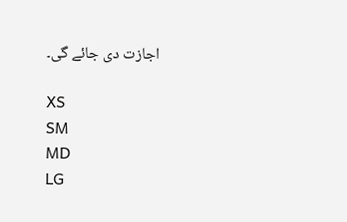اجازت دی جائے گی۔

XS
SM
MD
LG